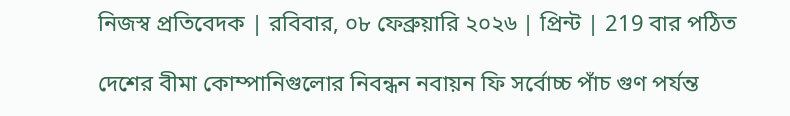নিজস্ব প্রতিবেদক | রবিবার, ০৮ ফেব্রুয়ারি ২০২৬ | প্রিন্ট | 219 বার পঠিত

দেশের বীমা কোম্পানিগুলোর নিবন্ধন নবায়ন ফি সর্বোচ্চ পাঁচ গুণ পর্যন্ত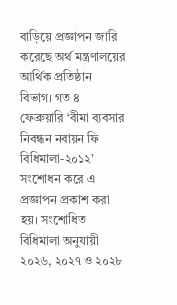বাড়িয়ে প্রজ্ঞাপন জারি করেছে অর্থ মন্ত্রণালয়ের আর্থিক প্রতিষ্ঠান বিভাগ। গত ৪ ফেব্রুয়ারি ‘বীমা ব্যবসার নিবন্ধন নবায়ন ফি বিধিমালা-২০১২’ সংশোধন করে এ প্রজ্ঞাপন প্রকাশ করা হয়। সংশোধিত বিধিমালা অনুযায়ী ২০২৬, ২০২৭ ও ২০২৮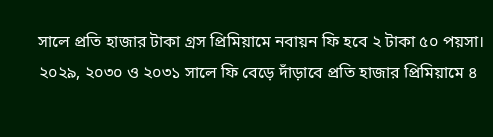সালে প্রতি হাজার টাকা গ্রস প্রিমিয়ামে নবায়ন ফি হবে ২ টাকা ৫০ পয়সা।
২০২৯, ২০৩০ ও ২০৩১ সালে ফি বেড়ে দাঁড়াবে প্রতি হাজার প্রিমিয়ামে ৪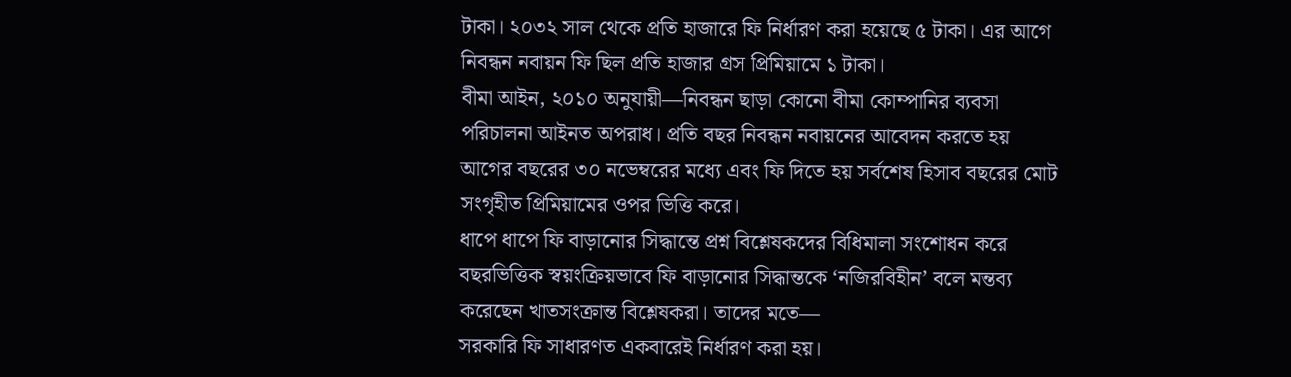টাকা। ২০৩২ সাল থেকে প্রতি হাজারে ফি নির্ধারণ করা হয়েছে ৫ টাকা। এর আগে নিবন্ধন নবায়ন ফি ছিল প্রতি হাজার গ্রস প্রিমিয়ামে ১ টাকা।
বীমা আইন, ২০১০ অনুযায়ী—নিবন্ধন ছাড়া কোনো বীমা কোম্পানির ব্যবসা পরিচালনা আইনত অপরাধ। প্রতি বছর নিবন্ধন নবায়নের আবেদন করতে হয় আগের বছরের ৩০ নভেম্বরের মধ্যে এবং ফি দিতে হয় সর্বশেষ হিসাব বছরের মোট সংগৃহীত প্রিমিয়ামের ওপর ভিত্তি করে।
ধাপে ধাপে ফি বাড়ানোর সিদ্ধান্তে প্রশ্ন বিশ্লেষকদের বিধিমালা সংশোধন করে বছরভিত্তিক স্বয়ংক্রিয়ভাবে ফি বাড়ানোর সিদ্ধান্তকে ‘নজিরবিহীন’ বলে মন্তব্য করেছেন খাতসংক্রান্ত বিশ্লেষকরা। তাদের মতে—
সরকারি ফি সাধারণত একবারেই নির্ধারণ করা হয়।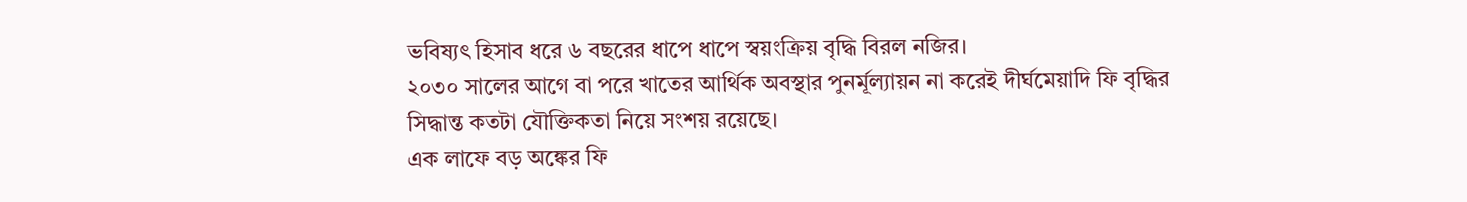ভবিষ্যৎ হিসাব ধরে ৬ বছরের ধাপে ধাপে স্বয়ংক্রিয় বৃদ্ধি বিরল নজির।
২০৩০ সালের আগে বা পরে খাতের আর্থিক অবস্থার পুনর্মূল্যায়ন না করেই দীর্ঘমেয়াদি ফি বৃদ্ধির সিদ্ধান্ত কতটা যৌক্তিকতা নিয়ে সংশয় রয়েছে।
এক লাফে বড় অঙ্কের ফি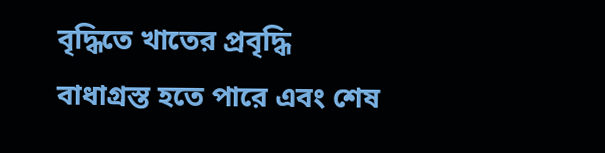বৃদ্ধিতে খাতের প্রবৃদ্ধি বাধাগ্রস্ত হতে পারে এবং শেষ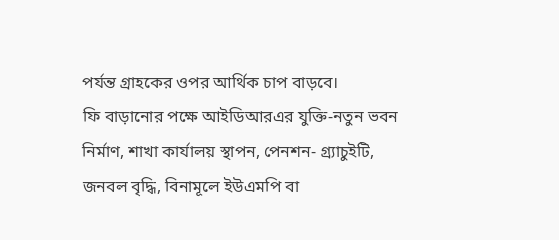পর্যন্ত গ্রাহকের ওপর আর্থিক চাপ বাড়বে।
ফি বাড়ানোর পক্ষে আইডিআরএর যুক্তি-নতুন ভবন নির্মাণ, শাখা কার্যালয় স্থাপন, পেনশন- গ্র্যাচুইটি, জনবল বৃদ্ধি, বিনামূলে ইউএমপি বা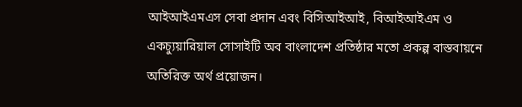আইআইএমএস সেবা প্রদান এবং বিসিআইআই, বিআইআইএম ও একচ্যুয়ারিয়াল সোসাইটি অব বাংলাদেশ প্রতিষ্ঠার মতো প্রকল্প বাস্তবায়নে অতিরিক্ত অর্থ প্রয়োজন।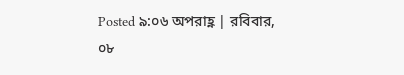Posted ৯:০৬ অপরাহ্ণ | রবিবার, ০৮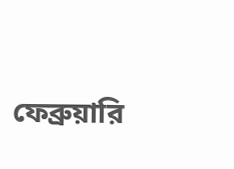ফেব্রুয়ারি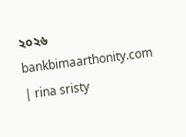২০২৬
bankbimaarthonity.com | rina sristy